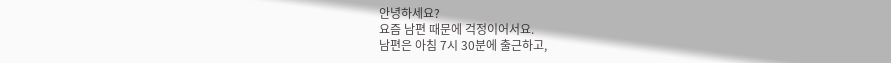안녕하세요?
요즘 남편 때문에 걱정이어서요.
남편은 아침 7시 30분에 출근하고,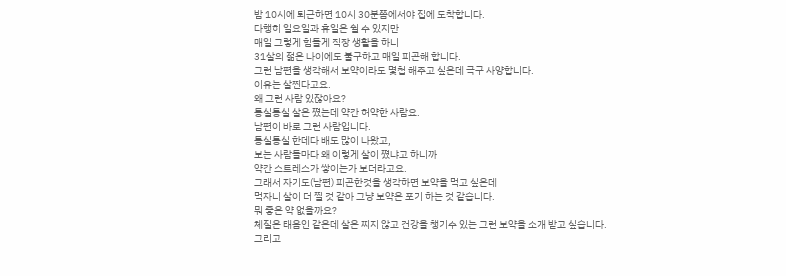밤 10시에 퇴근하면 10시 30분쯤에서야 집에 도착합니다.
다행히 일요일과 휴일은 쉴 수 있지만
매일 그렇게 힘들게 직장 생활을 하니
31살의 젊은 나이에도 불구하고 매일 피곤해 합니다.
그런 남편을 생각해서 보약이라도 몇첩 해주고 싶은데 극구 사양합니다.
이유는 살찐다고요.
왜 그런 사람 있잖아요?
통실통실 살은 쪘는데 약간 허약한 사람요.
남편이 바로 그런 사람입니다.
통실통실 한데다 배도 많이 나왔고,
보는 사람들마다 왜 이렇게 살이 쪘냐고 하니까
약간 스트레스가 쌓이는가 보더라고요.
그래서 자기도(남편) 피곤한것을 생각하면 보약을 먹고 싶은데
먹자니 살이 더 찔 것 같아 그냥 보약은 포기 하는 것 같습니다.
뭐 좋은 약 없을까요?
체질은 태음인 같은데 살은 찌지 않고 건강을 챙기수 있는 그런 보약을 소개 받고 싶습니다.
그리고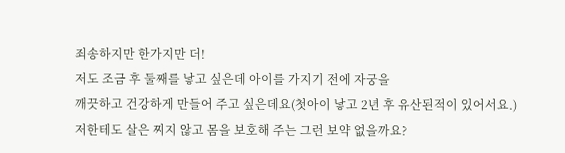죄송하지만 한가지만 더!
저도 조금 후 둘째를 낳고 싶은데 아이를 가지기 전에 자궁을
깨끗하고 건강하게 만들어 주고 싶은데요(첫아이 낳고 2년 후 유산된적이 있어서요.)
저한테도 살은 찌지 않고 몸을 보호해 주는 그런 보약 없을까요?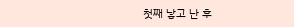첫째 낳고 난 후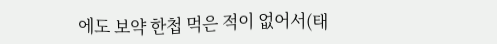에도 보약 한첩 먹은 적이 없어서(태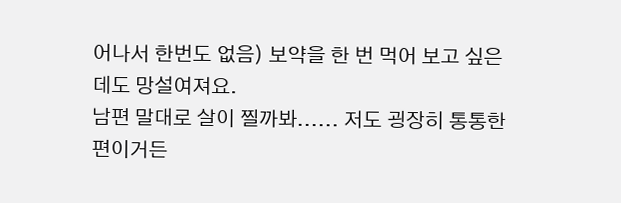어나서 한번도 없음) 보약을 한 번 먹어 보고 싶은데도 망설여져요.
남편 말대로 살이 찔까봐...... 저도 굉장히 통통한 편이거든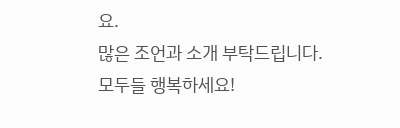요.
많은 조언과 소개 부탁드립니다.
모두들 행복하세요!